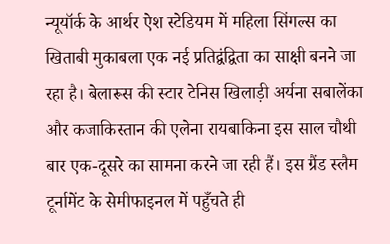न्यूयॉर्क के आर्थर ऐश स्टेडियम में महिला सिंगल्स का खिताबी मुकाबला एक नई प्रतिद्वंद्विता का साक्षी बनने जा रहा है। बेलारूस की स्टार टेनिस खिलाड़ी अर्यना सबालेंका और कजाकिस्तान की एलेना रायबाकिना इस साल चौथी बार एक-दूसरे का सामना करने जा रही हैं। इस ग्रैंड स्लैम टूर्नामेंट के सेमीफाइनल में पहुँचते ही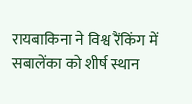रायबाकिना ने विश्व रैंकिंग में सबालेंका को शीर्ष स्थान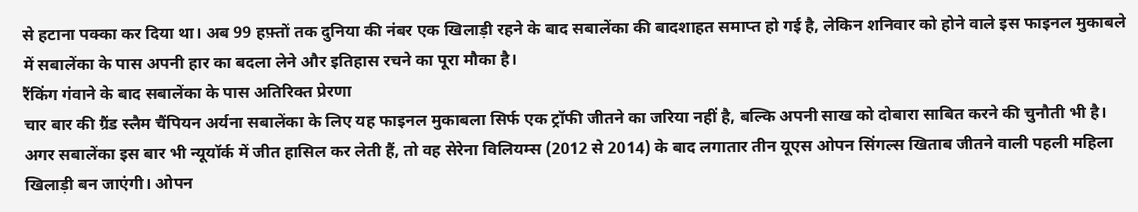से हटाना पक्का कर दिया था। अब 99 हफ़्तों तक दुनिया की नंबर एक खिलाड़ी रहने के बाद सबालेंका की बादशाहत समाप्त हो गई है, लेकिन शनिवार को होने वाले इस फाइनल मुकाबले में सबालेंका के पास अपनी हार का बदला लेने और इतिहास रचने का पूरा मौका है।
रैंकिंग गंवाने के बाद सबालेंका के पास अतिरिक्त प्रेरणा
चार बार की ग्रैंड स्लैम चैंपियन अर्यना सबालेंका के लिए यह फाइनल मुकाबला सिर्फ एक ट्रॉफी जीतने का जरिया नहीं है, बल्कि अपनी साख को दोबारा साबित करने की चुनौती भी है। अगर सबालेंका इस बार भी न्यूयॉर्क में जीत हासिल कर लेती हैं, तो वह सेरेना विलियम्स (2012 से 2014) के बाद लगातार तीन यूएस ओपन सिंगल्स खिताब जीतने वाली पहली महिला खिलाड़ी बन जाएंगी। ओपन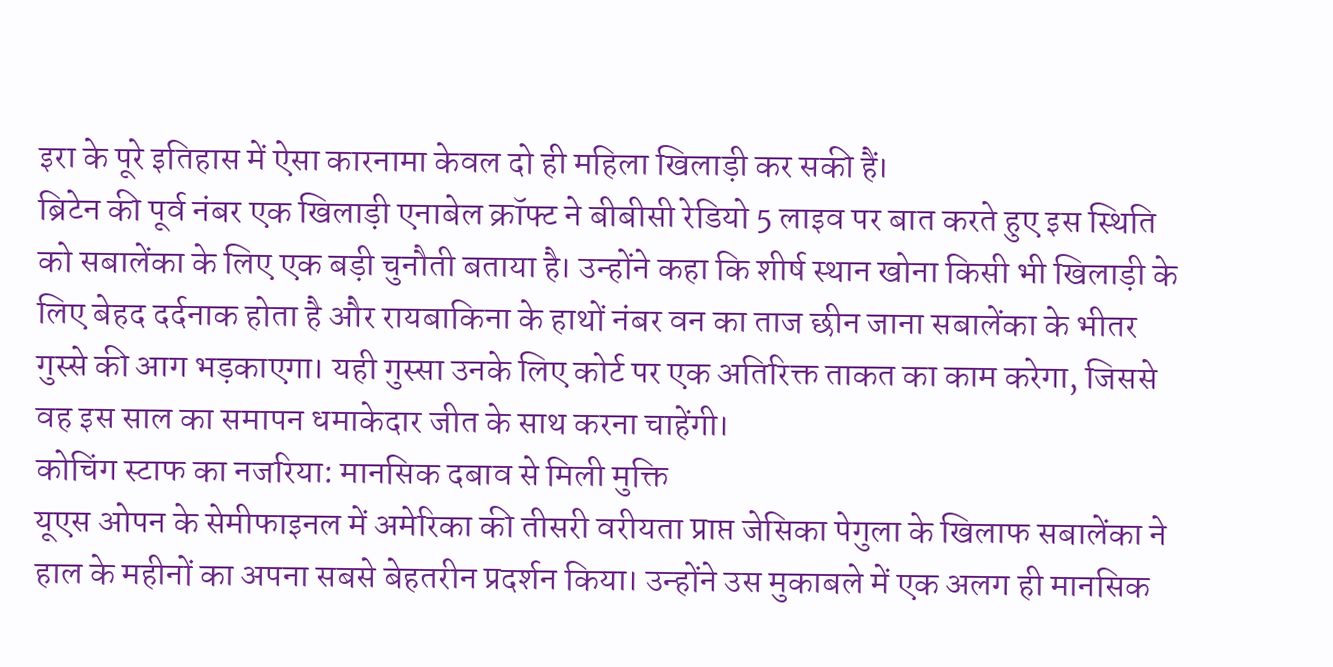इरा के पूरे इतिहास में ऐसा कारनामा केवल दो ही महिला खिलाड़ी कर सकी हैं।
ब्रिटेन की पूर्व नंबर एक खिलाड़ी एनाबेल क्रॉफ्ट ने बीबीसी रेडियो 5 लाइव पर बात करते हुए इस स्थिति को सबालेंका के लिए एक बड़ी चुनौती बताया है। उन्होंने कहा कि शीर्ष स्थान खोना किसी भी खिलाड़ी के लिए बेहद दर्दनाक होता है और रायबाकिना के हाथों नंबर वन का ताज छीन जाना सबालेंका के भीतर गुस्से की आग भड़काएगा। यही गुस्सा उनके लिए कोर्ट पर एक अतिरिक्त ताकत का काम करेगा, जिससे वह इस साल का समापन धमाकेदार जीत के साथ करना चाहेंगी।
कोचिंग स्टाफ का नजरिया: मानसिक दबाव से मिली मुक्ति
यूएस ओपन के सेमीफाइनल में अमेरिका की तीसरी वरीयता प्राप्त जेसिका पेगुला के खिलाफ सबालेंका ने हाल के महीनों का अपना सबसे बेहतरीन प्रदर्शन किया। उन्होंने उस मुकाबले में एक अलग ही मानसिक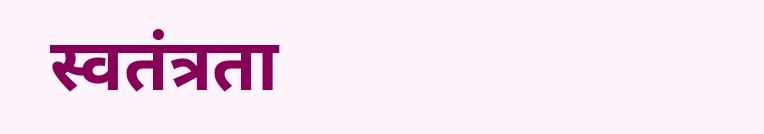स्वतंत्रता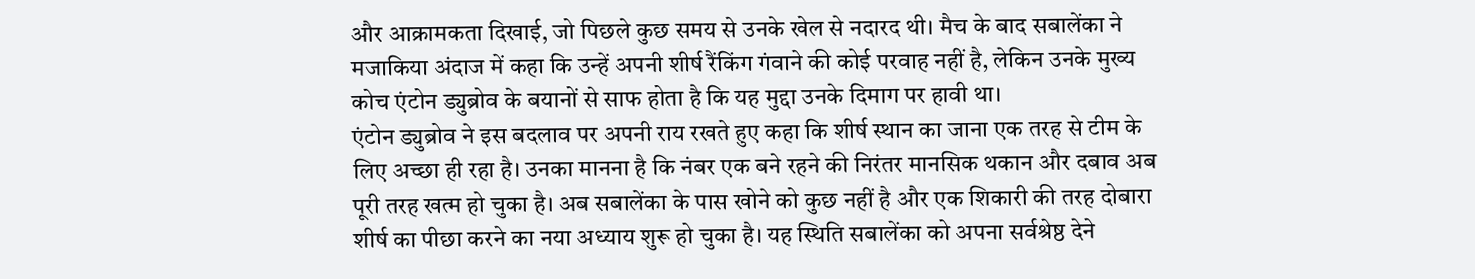और आक्रामकता दिखाई, जो पिछले कुछ समय से उनके खेल से नदारद थी। मैच के बाद सबालेंका ने मजाकिया अंदाज में कहा कि उन्हें अपनी शीर्ष रैंकिंग गंवाने की कोई परवाह नहीं है, लेकिन उनके मुख्य कोच एंटोन ड्युब्रोव के बयानों से साफ होता है कि यह मुद्दा उनके दिमाग पर हावी था।
एंटोन ड्युब्रोव ने इस बदलाव पर अपनी राय रखते हुए कहा कि शीर्ष स्थान का जाना एक तरह से टीम के लिए अच्छा ही रहा है। उनका मानना है कि नंबर एक बने रहने की निरंतर मानसिक थकान और दबाव अब पूरी तरह खत्म हो चुका है। अब सबालेंका के पास खोने को कुछ नहीं है और एक शिकारी की तरह दोबारा शीर्ष का पीछा करने का नया अध्याय शुरू हो चुका है। यह स्थिति सबालेंका को अपना सर्वश्रेष्ठ देने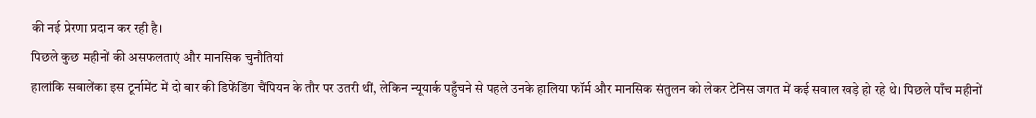की नई प्रेरणा प्रदान कर रही है।
पिछले कुछ महीनों की असफलताएं और मानसिक चुनौतियां
हालांकि सबालेंका इस टूर्नामेंट में दो बार की डिफेंडिंग चैंपियन के तौर पर उतरी थीं, लेकिन न्यूयार्क पहुँचने से पहले उनके हालिया फॉर्म और मानसिक संतुलन को लेकर टेनिस जगत में कई सवाल खड़े हो रहे थे। पिछले पाँच महीनों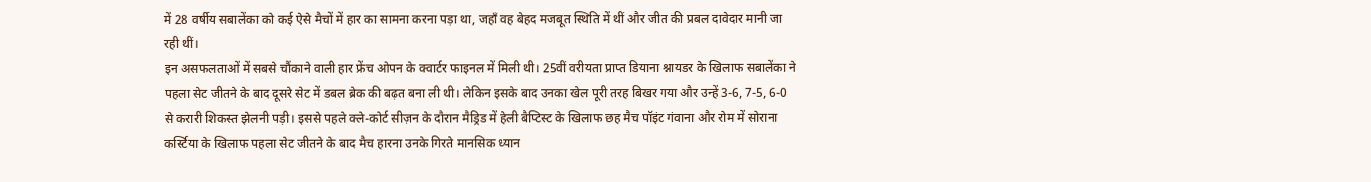में 28 वर्षीय सबालेंका को कई ऐसे मैचों में हार का सामना करना पड़ा था, जहाँ वह बेहद मजबूत स्थिति में थीं और जीत की प्रबल दावेदार मानी जा रही थीं।
इन असफलताओं में सबसे चौंकाने वाली हार फ्रेंच ओपन के क्वार्टर फाइनल में मिली थी। 25वीं वरीयता प्राप्त डियाना श्नायडर के खिलाफ सबालेंका ने पहला सेट जीतने के बाद दूसरे सेट में डबल ब्रेक की बढ़त बना ली थी। लेकिन इसके बाद उनका खेल पूरी तरह बिखर गया और उन्हें 3-6, 7-5, 6-0 से करारी शिकस्त झेलनी पड़ी। इससे पहले क्ले-कोर्ट सीज़न के दौरान मैड्रिड में हेली बैप्टिस्ट के खिलाफ छह मैच पॉइंट गंवाना और रोम में सोराना कर्स्टिया के खिलाफ पहला सेट जीतने के बाद मैच हारना उनके गिरते मानसिक ध्यान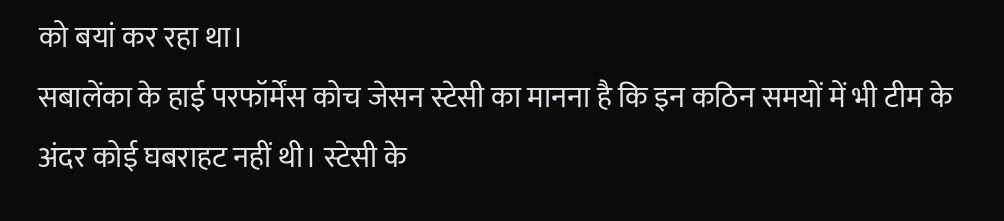को बयां कर रहा था।
सबालेंका के हाई परफॉर्मेंस कोच जेसन स्टेसी का मानना है कि इन कठिन समयों में भी टीम के अंदर कोई घबराहट नहीं थी। स्टेसी के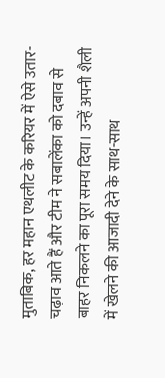मुताबिक, हर महान एथलीट के करियर में ऐसे उतार-चढ़ाव आते हैं और टीम ने सबालेंका को दबाव से बाहर निकलने का पूरा समय दिया। उन्हें अपनी शैली में खेलने की आजादी देने के साथ-साथ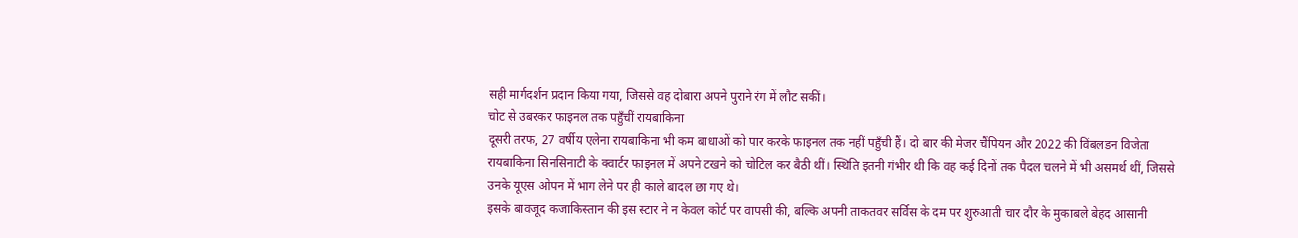सही मार्गदर्शन प्रदान किया गया, जिससे वह दोबारा अपने पुराने रंग में लौट सकीं।
चोट से उबरकर फाइनल तक पहुँचीं रायबाकिना
दूसरी तरफ, 27 वर्षीय एलेना रायबाकिना भी कम बाधाओं को पार करके फाइनल तक नहीं पहुँची हैं। दो बार की मेजर चैंपियन और 2022 की विंबलडन विजेता रायबाकिना सिनसिनाटी के क्वार्टर फाइनल में अपने टखने को चोटिल कर बैठी थीं। स्थिति इतनी गंभीर थी कि वह कई दिनों तक पैदल चलने में भी असमर्थ थीं, जिससे उनके यूएस ओपन में भाग लेने पर ही काले बादल छा गए थे।
इसके बावजूद कजाकिस्तान की इस स्टार ने न केवल कोर्ट पर वापसी की, बल्कि अपनी ताकतवर सर्विस के दम पर शुरुआती चार दौर के मुकाबले बेहद आसानी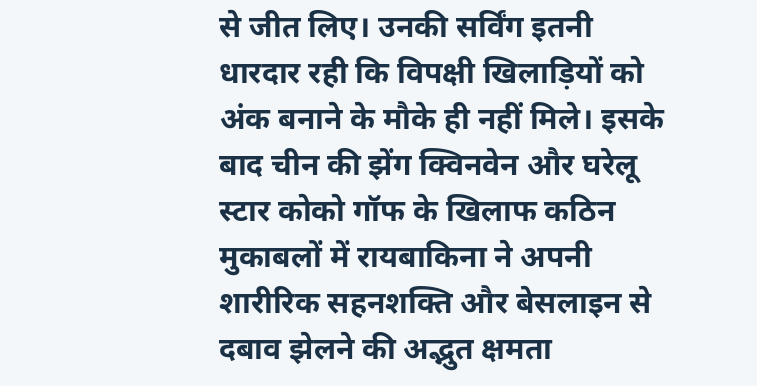से जीत लिए। उनकी सर्विंग इतनी धारदार रही कि विपक्षी खिलाड़ियों को अंक बनाने के मौके ही नहीं मिले। इसके बाद चीन की झेंग क्विनवेन और घरेलू स्टार कोको गॉफ के खिलाफ कठिन मुकाबलों में रायबाकिना ने अपनी शारीरिक सहनशक्ति और बेसलाइन से दबाव झेलने की अद्भुत क्षमता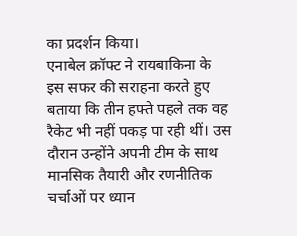का प्रदर्शन किया।
एनाबेल क्रॉफ्ट ने रायबाकिना के इस सफर की सराहना करते हुए बताया कि तीन हफ्ते पहले तक वह रैकेट भी नहीं पकड़ पा रही थीं। उस दौरान उन्होंने अपनी टीम के साथ मानसिक तैयारी और रणनीतिक चर्चाओं पर ध्यान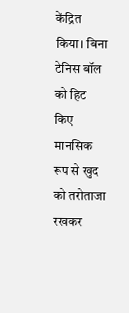केंद्रित किया। बिना टेनिस बॉल को हिट किए मानसिक रूप से खुद को तरोताजा रखकर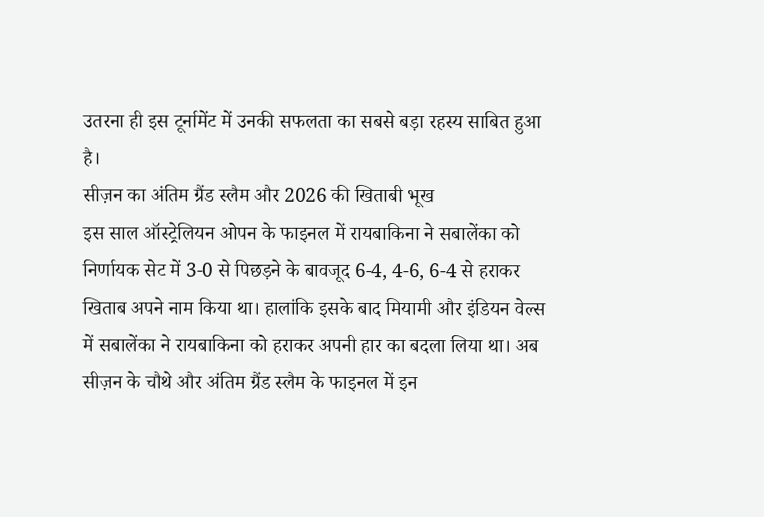उतरना ही इस टूर्नामेंट में उनकी सफलता का सबसे बड़ा रहस्य साबित हुआ है।
सीज़न का अंतिम ग्रैंड स्लैम और 2026 की खिताबी भूख
इस साल ऑस्ट्रेलियन ओपन के फाइनल में रायबाकिना ने सबालेंका को निर्णायक सेट में 3-0 से पिछड़ने के बावजूद 6-4, 4-6, 6-4 से हराकर खिताब अपने नाम किया था। हालांकि इसके बाद मियामी और इंडियन वेल्स में सबालेंका ने रायबाकिना को हराकर अपनी हार का बदला लिया था। अब सीज़न के चौथे और अंतिम ग्रैंड स्लैम के फाइनल में इन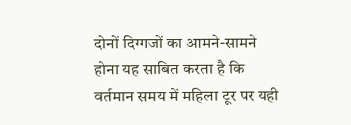दोनों दिग्गजों का आमने-सामने होना यह साबित करता है कि वर्तमान समय में महिला टूर पर यही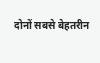दोनों सबसे बेहतरीन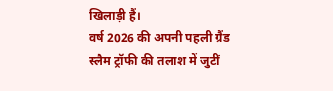खिलाड़ी हैं।
वर्ष 2026 की अपनी पहली ग्रैंड स्लैम ट्रॉफी की तलाश में जुटीं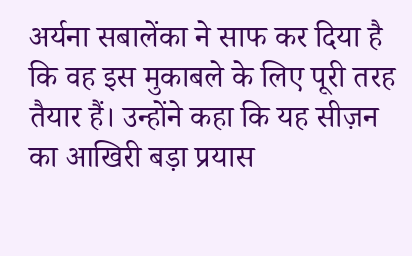अर्यना सबालेंका ने साफ कर दिया है कि वह इस मुकाबले के लिए पूरी तरह तैयार हैं। उन्होंने कहा कि यह सीज़न का आखिरी बड़ा प्रयास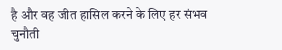है और वह जीत हासिल करने के लिए हर संभव चुनौती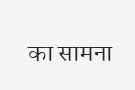का सामना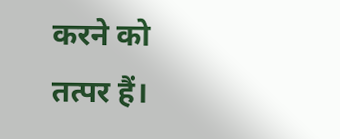करने को तत्पर हैं।